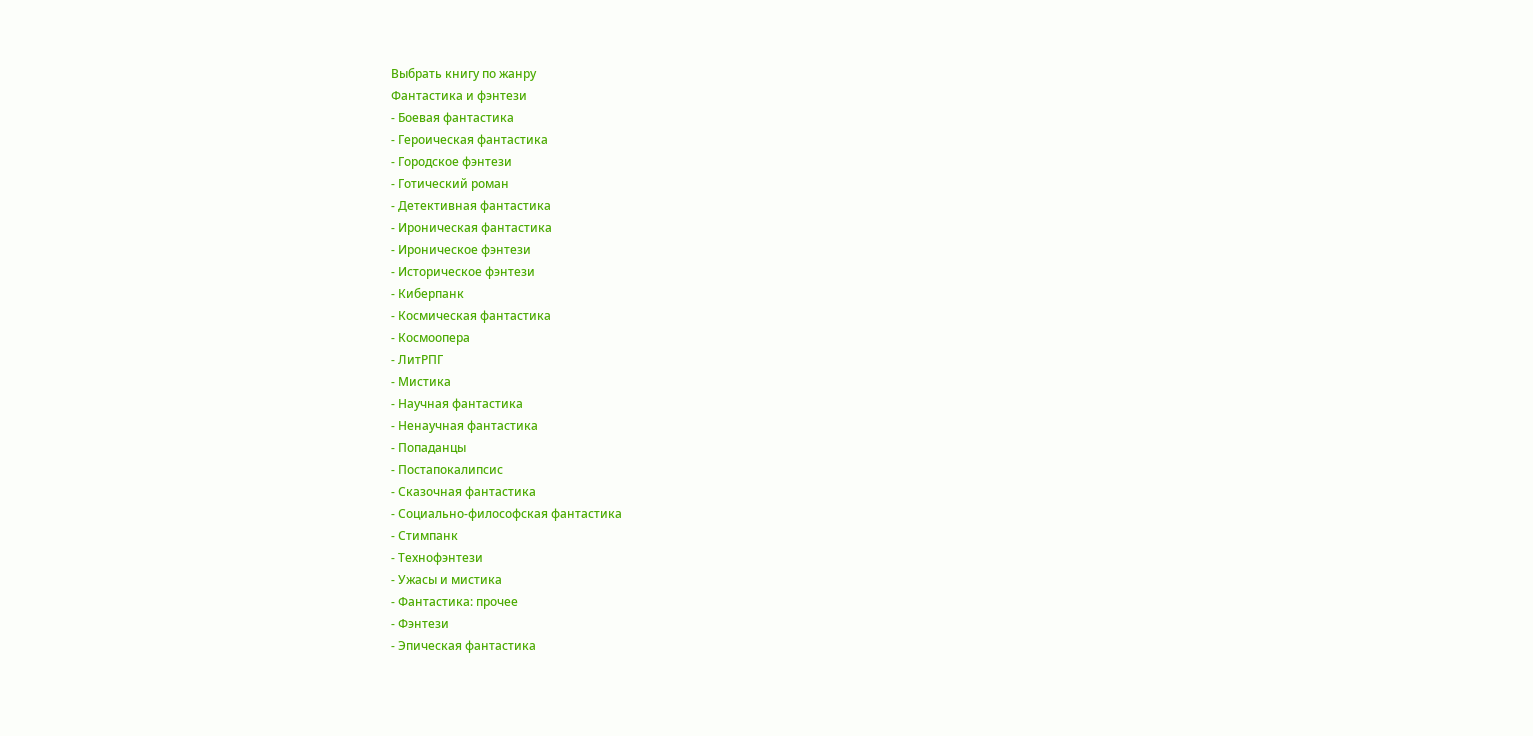Выбрать книгу по жанру
Фантастика и фэнтези
- Боевая фантастика
- Героическая фантастика
- Городское фэнтези
- Готический роман
- Детективная фантастика
- Ироническая фантастика
- Ироническое фэнтези
- Историческое фэнтези
- Киберпанк
- Космическая фантастика
- Космоопера
- ЛитРПГ
- Мистика
- Научная фантастика
- Ненаучная фантастика
- Попаданцы
- Постапокалипсис
- Сказочная фантастика
- Социально-философская фантастика
- Стимпанк
- Технофэнтези
- Ужасы и мистика
- Фантастика: прочее
- Фэнтези
- Эпическая фантастика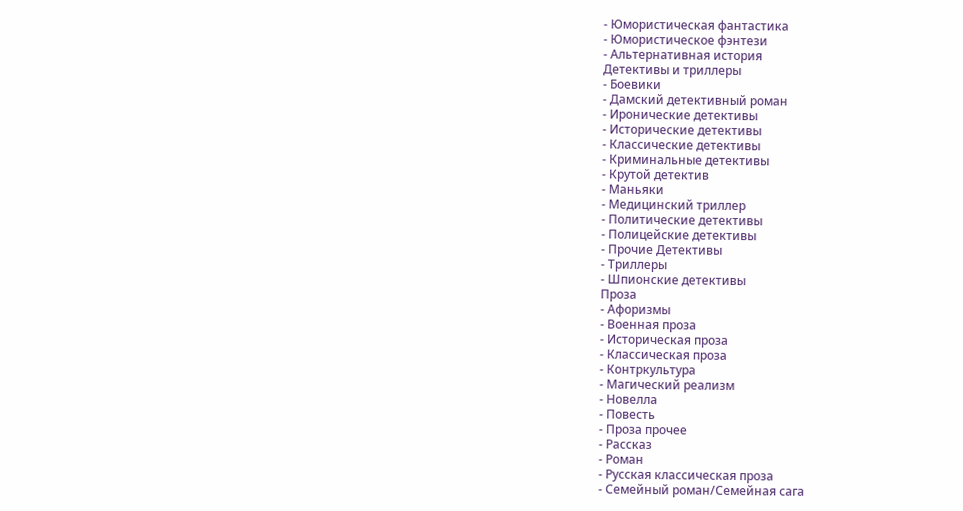- Юмористическая фантастика
- Юмористическое фэнтези
- Альтернативная история
Детективы и триллеры
- Боевики
- Дамский детективный роман
- Иронические детективы
- Исторические детективы
- Классические детективы
- Криминальные детективы
- Крутой детектив
- Маньяки
- Медицинский триллер
- Политические детективы
- Полицейские детективы
- Прочие Детективы
- Триллеры
- Шпионские детективы
Проза
- Афоризмы
- Военная проза
- Историческая проза
- Классическая проза
- Контркультура
- Магический реализм
- Новелла
- Повесть
- Проза прочее
- Рассказ
- Роман
- Русская классическая проза
- Семейный роман/Семейная сага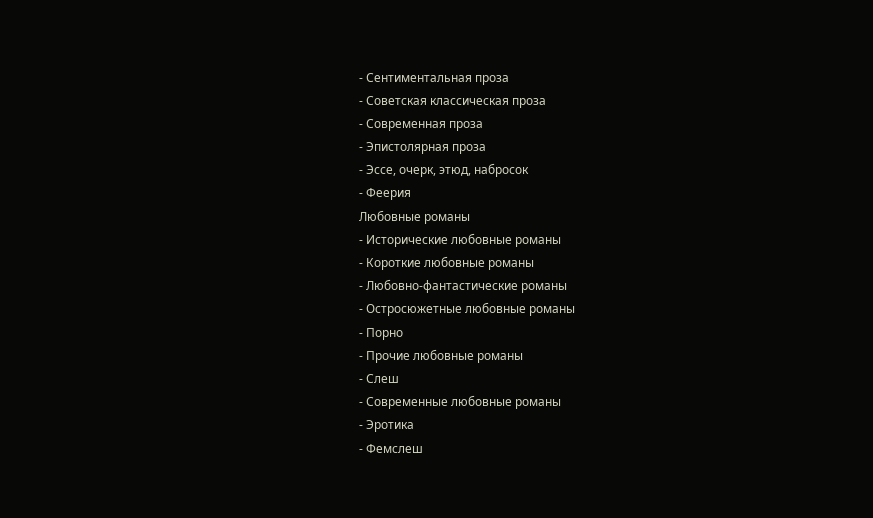- Сентиментальная проза
- Советская классическая проза
- Современная проза
- Эпистолярная проза
- Эссе, очерк, этюд, набросок
- Феерия
Любовные романы
- Исторические любовные романы
- Короткие любовные романы
- Любовно-фантастические романы
- Остросюжетные любовные романы
- Порно
- Прочие любовные романы
- Слеш
- Современные любовные романы
- Эротика
- Фемслеш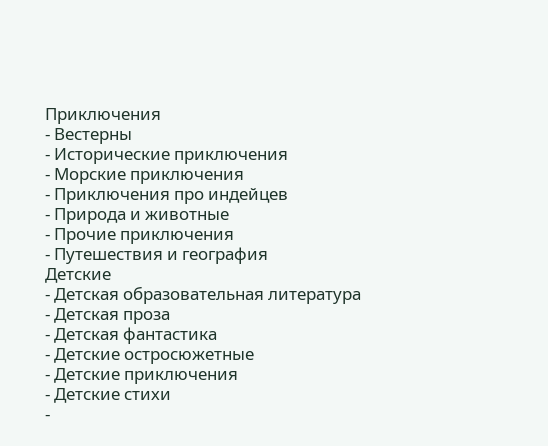Приключения
- Вестерны
- Исторические приключения
- Морские приключения
- Приключения про индейцев
- Природа и животные
- Прочие приключения
- Путешествия и география
Детские
- Детская образовательная литература
- Детская проза
- Детская фантастика
- Детские остросюжетные
- Детские приключения
- Детские стихи
-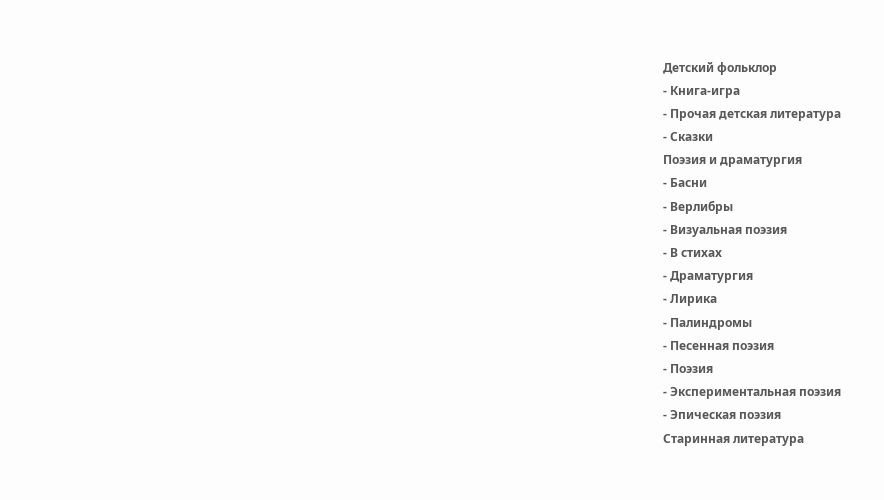Детский фольклор
- Книга-игра
- Прочая детская литература
- Сказки
Поэзия и драматургия
- Басни
- Верлибры
- Визуальная поэзия
- В стихах
- Драматургия
- Лирика
- Палиндромы
- Песенная поэзия
- Поэзия
- Экспериментальная поэзия
- Эпическая поэзия
Старинная литература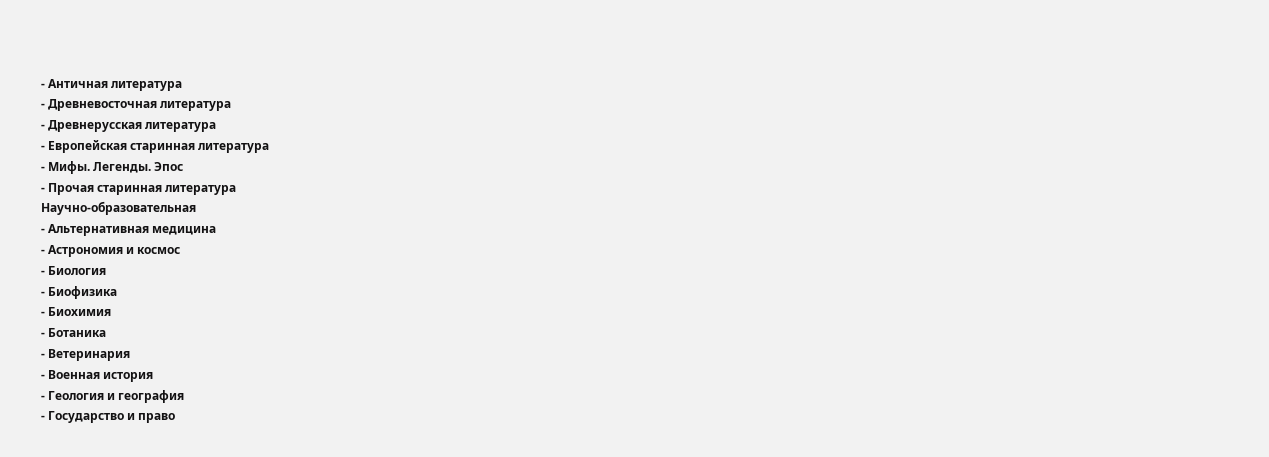- Античная литература
- Древневосточная литература
- Древнерусская литература
- Европейская старинная литература
- Мифы. Легенды. Эпос
- Прочая старинная литература
Научно-образовательная
- Альтернативная медицина
- Астрономия и космос
- Биология
- Биофизика
- Биохимия
- Ботаника
- Ветеринария
- Военная история
- Геология и география
- Государство и право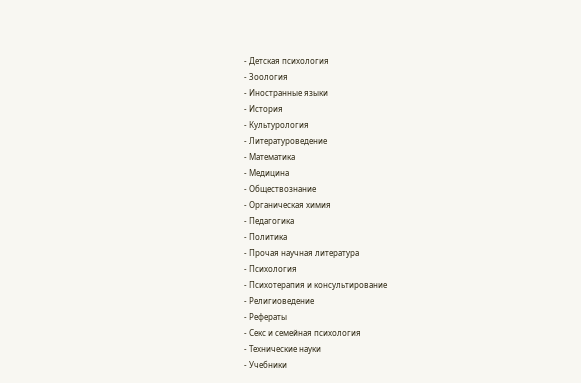- Детская психология
- Зоология
- Иностранные языки
- История
- Культурология
- Литературоведение
- Математика
- Медицина
- Обществознание
- Органическая химия
- Педагогика
- Политика
- Прочая научная литература
- Психология
- Психотерапия и консультирование
- Религиоведение
- Рефераты
- Секс и семейная психология
- Технические науки
- Учебники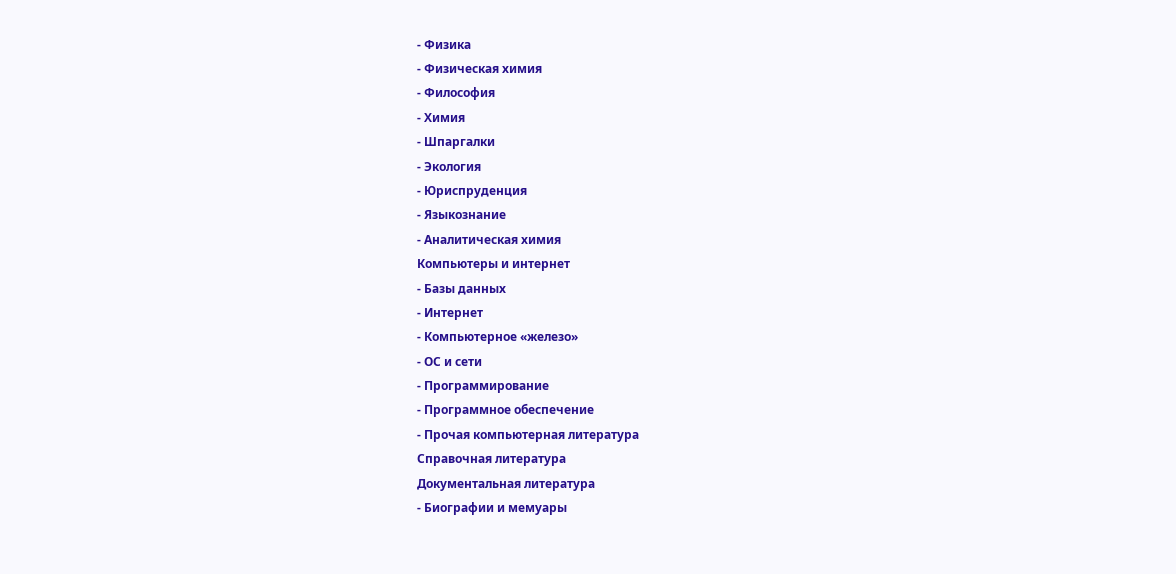- Физика
- Физическая химия
- Философия
- Химия
- Шпаргалки
- Экология
- Юриспруденция
- Языкознание
- Аналитическая химия
Компьютеры и интернет
- Базы данных
- Интернет
- Компьютерное «железо»
- ОС и сети
- Программирование
- Программное обеспечение
- Прочая компьютерная литература
Справочная литература
Документальная литература
- Биографии и мемуары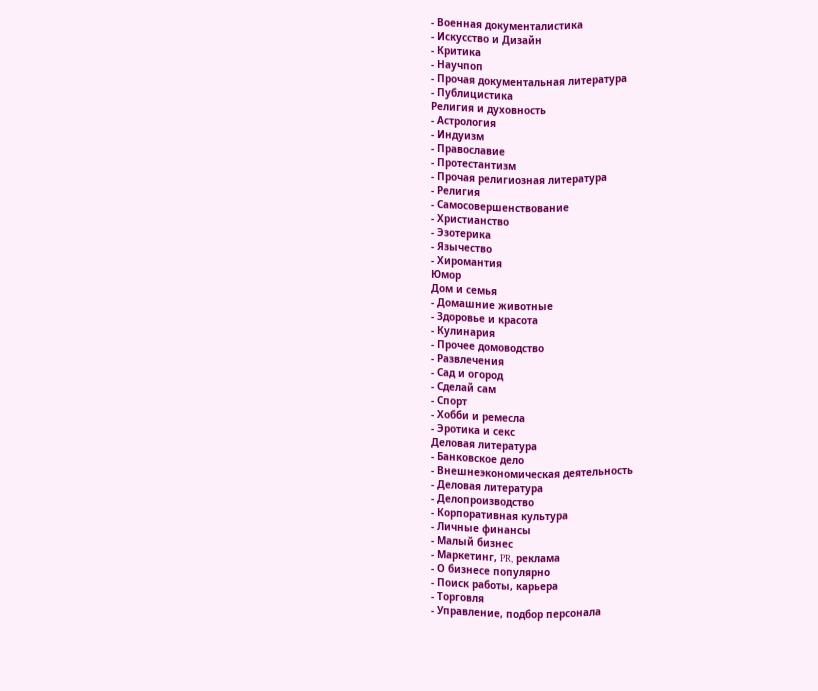- Военная документалистика
- Искусство и Дизайн
- Критика
- Научпоп
- Прочая документальная литература
- Публицистика
Религия и духовность
- Астрология
- Индуизм
- Православие
- Протестантизм
- Прочая религиозная литература
- Религия
- Самосовершенствование
- Христианство
- Эзотерика
- Язычество
- Хиромантия
Юмор
Дом и семья
- Домашние животные
- Здоровье и красота
- Кулинария
- Прочее домоводство
- Развлечения
- Сад и огород
- Сделай сам
- Спорт
- Хобби и ремесла
- Эротика и секс
Деловая литература
- Банковское дело
- Внешнеэкономическая деятельность
- Деловая литература
- Делопроизводство
- Корпоративная культура
- Личные финансы
- Малый бизнес
- Маркетинг, PR, реклама
- О бизнесе популярно
- Поиск работы, карьера
- Торговля
- Управление, подбор персонала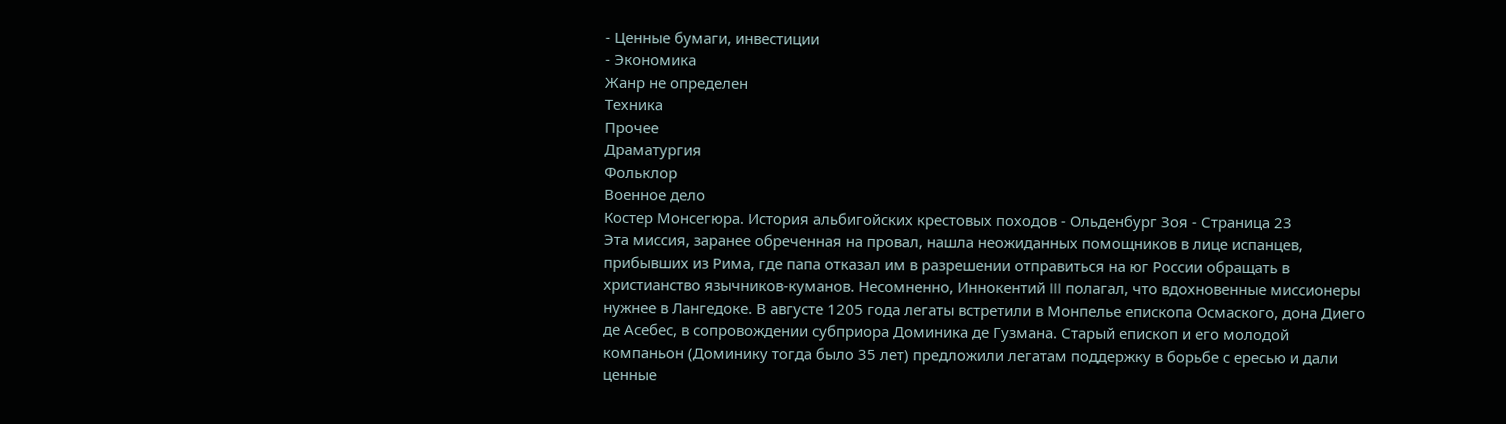- Ценные бумаги, инвестиции
- Экономика
Жанр не определен
Техника
Прочее
Драматургия
Фольклор
Военное дело
Костер Монсегюра. История альбигойских крестовых походов - Ольденбург Зоя - Страница 23
Эта миссия, заранее обреченная на провал, нашла неожиданных помощников в лице испанцев, прибывших из Рима, где папа отказал им в разрешении отправиться на юг России обращать в христианство язычников-куманов. Несомненно, Иннокентий III полагал, что вдохновенные миссионеры нужнее в Лангедоке. В августе 1205 года легаты встретили в Монпелье епископа Осмаского, дона Диего де Асебес, в сопровождении субприора Доминика де Гузмана. Старый епископ и его молодой компаньон (Доминику тогда было 35 лет) предложили легатам поддержку в борьбе с ересью и дали ценные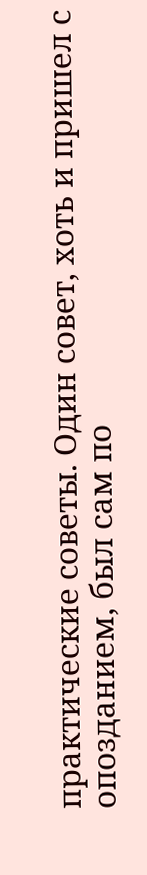практические советы. Один совет, хоть и пришел с опозданием, был сам по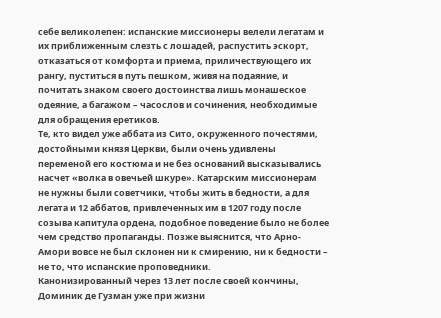себе великолепен: испанские миссионеры велели легатам и их приближенным слезть с лошадей, распустить эскорт, отказаться от комфорта и приема, приличествующего их рангу, пуститься в путь пешком, живя на подаяние, и почитать знаком своего достоинства лишь монашеское одеяние, а багажом – часослов и сочинения, необходимые для обращения еретиков.
Те, кто видел уже аббата из Сито, окруженного почестями, достойными князя Церкви, были очень удивлены переменой его костюма и не без оснований высказывались насчет «волка в овечьей шкуре». Катарским миссионерам не нужны были советчики, чтобы жить в бедности, а для легата и 12 аббатов, привлеченных им в 1207 году после созыва капитула ордена, подобное поведение было не более чем средство пропаганды. Позже выяснится, что Арно-Амори вовсе не был склонен ни к смирению, ни к бедности – не то, что испанские проповедники.
Канонизированный через 13 лет после своей кончины, Доминик де Гузман уже при жизни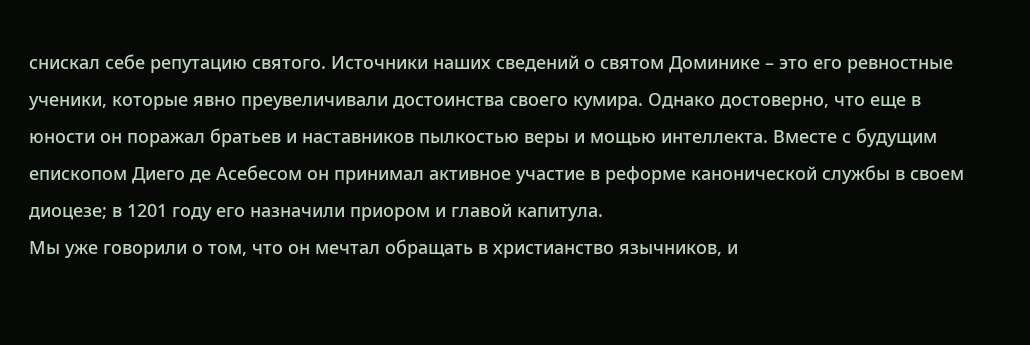снискал себе репутацию святого. Источники наших сведений о святом Доминике – это его ревностные ученики, которые явно преувеличивали достоинства своего кумира. Однако достоверно, что еще в юности он поражал братьев и наставников пылкостью веры и мощью интеллекта. Вместе с будущим епископом Диего де Асебесом он принимал активное участие в реформе канонической службы в своем диоцезе; в 1201 году его назначили приором и главой капитула.
Мы уже говорили о том, что он мечтал обращать в христианство язычников, и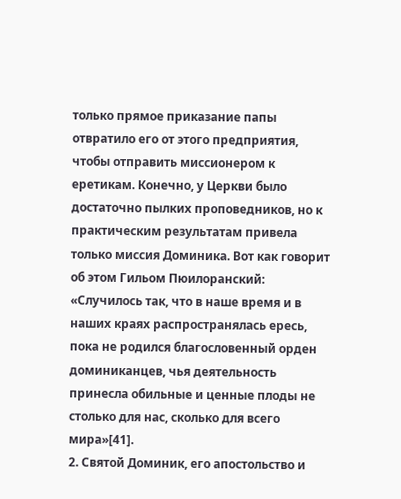только прямое приказание папы отвратило его от этого предприятия, чтобы отправить миссионером к еретикам. Конечно, у Церкви было достаточно пылких проповедников, но к практическим результатам привела только миссия Доминика. Вот как говорит об этом Гильом Пюилоранский: «Случилось так, что в наше время и в наших краях распространялась ересь, пока не родился благословенный орден доминиканцев, чья деятельность принесла обильные и ценные плоды не столько для нас, сколько для всего мира»[41].
2. Святой Доминик, его апостольство и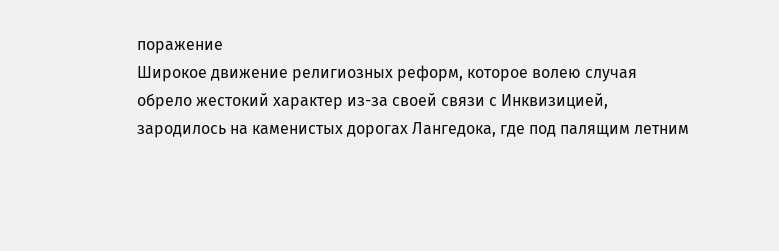поражение
Широкое движение религиозных реформ, которое волею случая обрело жестокий характер из-за своей связи с Инквизицией, зародилось на каменистых дорогах Лангедока, где под палящим летним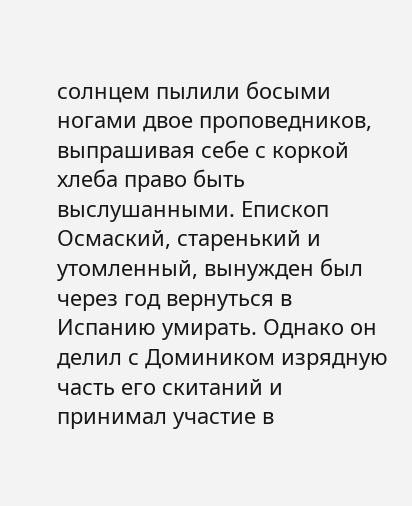солнцем пылили босыми ногами двое проповедников, выпрашивая себе с коркой хлеба право быть выслушанными. Епископ Осмаский, старенький и утомленный, вынужден был через год вернуться в Испанию умирать. Однако он делил с Домиником изрядную часть его скитаний и принимал участие в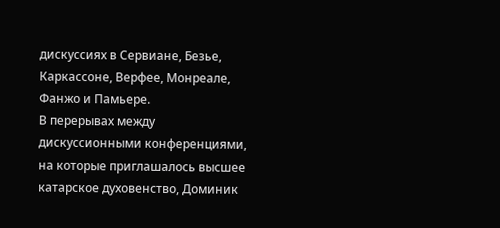дискуссиях в Сервиане, Безье, Каркассоне, Верфее, Монреале, Фанжо и Памьере.
В перерывах между дискуссионными конференциями, на которые приглашалось высшее катарское духовенство, Доминик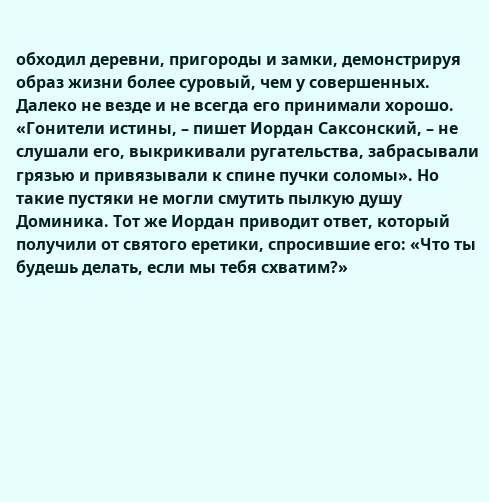обходил деревни, пригороды и замки, демонстрируя образ жизни более суровый, чем у совершенных. Далеко не везде и не всегда его принимали хорошо. «Гонители истины, – пишет Иордан Саксонский, – не слушали его, выкрикивали ругательства, забрасывали грязью и привязывали к спине пучки соломы». Но такие пустяки не могли смутить пылкую душу Доминика. Тот же Иордан приводит ответ, который получили от святого еретики, спросившие его: «Что ты будешь делать, если мы тебя схватим?»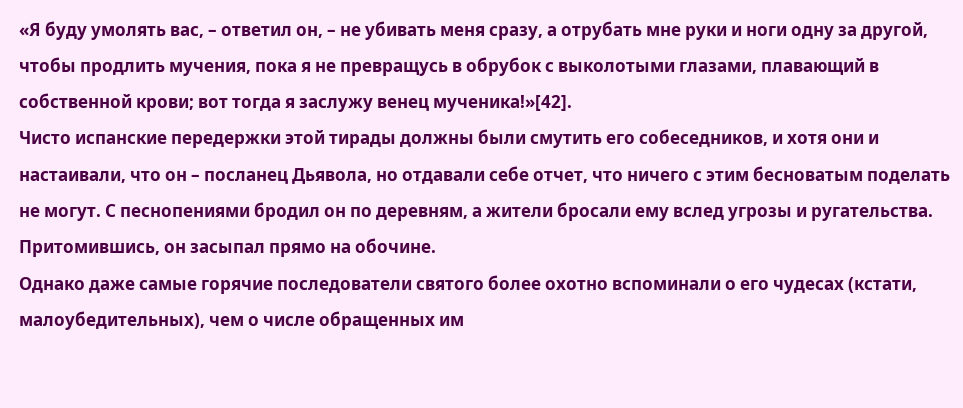«Я буду умолять вас, – ответил он, – не убивать меня сразу, а отрубать мне руки и ноги одну за другой, чтобы продлить мучения, пока я не превращусь в обрубок с выколотыми глазами, плавающий в собственной крови; вот тогда я заслужу венец мученика!»[42].
Чисто испанские передержки этой тирады должны были смутить его собеседников, и хотя они и настаивали, что он – посланец Дьявола, но отдавали себе отчет, что ничего с этим бесноватым поделать не могут. С песнопениями бродил он по деревням, а жители бросали ему вслед угрозы и ругательства. Притомившись, он засыпал прямо на обочине.
Однако даже самые горячие последователи святого более охотно вспоминали о его чудесах (кстати, малоубедительных), чем о числе обращенных им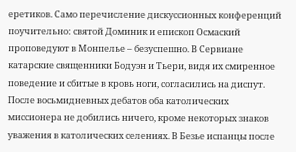еретиков. Само перечисление дискуссионных конференций поучительно: святой Доминик и епископ Осмаский проповедуют в Монпелье – безуспешно. В Сервиане катарские священники Бодуэн и Тьери, видя их смиренное поведение и сбитые в кровь ноги, согласились на диспут. После восьмидневных дебатов оба католических миссионера не добились ничего, кроме некоторых знаков уважения в католических селениях. В Безье испанцы после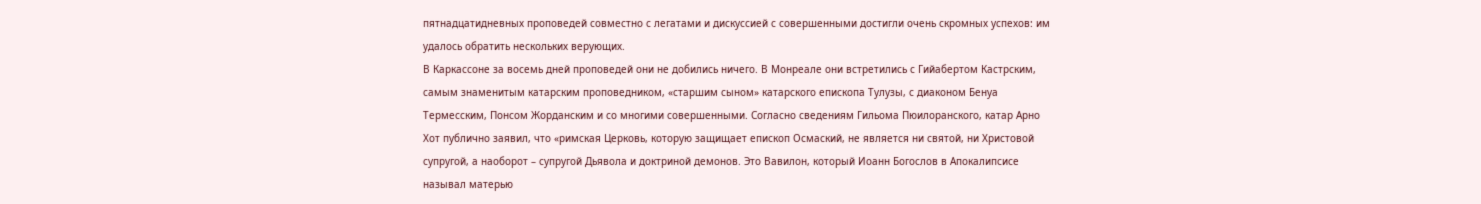пятнадцатидневных проповедей совместно с легатами и дискуссией с совершенными достигли очень скромных успехов: им удалось обратить нескольких верующих.
В Каркассоне за восемь дней проповедей они не добились ничего. В Монреале они встретились с Гийабертом Кастрским, самым знаменитым катарским проповедником, «старшим сыном» катарского епископа Тулузы, с диаконом Бенуа Термесским, Понсом Жорданским и со многими совершенными. Согласно сведениям Гильома Пюилоранского, катар Арно Хот публично заявил, что «римская Церковь, которую защищает епископ Осмаский, не является ни святой, ни Христовой супругой, а наоборот – супругой Дьявола и доктриной демонов. Это Вавилон, который Иоанн Богослов в Апокалипсисе называл матерью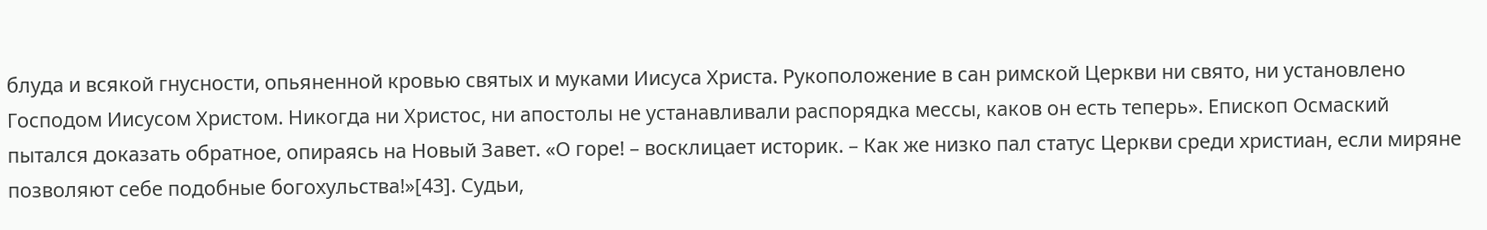блуда и всякой гнусности, опьяненной кровью святых и муками Иисуса Христа. Рукоположение в сан римской Церкви ни свято, ни установлено Господом Иисусом Христом. Никогда ни Христос, ни апостолы не устанавливали распорядка мессы, каков он есть теперь». Епископ Осмаский пытался доказать обратное, опираясь на Новый Завет. «О горе! – восклицает историк. – Как же низко пал статус Церкви среди христиан, если миряне позволяют себе подобные богохульства!»[43]. Судьи,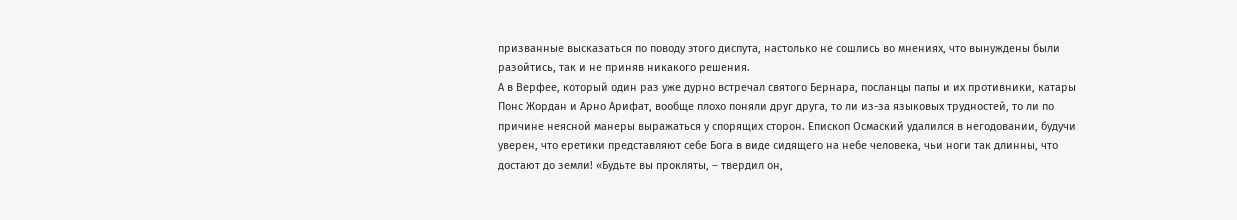призванные высказаться по поводу этого диспута, настолько не сошлись во мнениях, что вынуждены были разойтись, так и не приняв никакого решения.
А в Верфее, который один раз уже дурно встречал святого Бернара, посланцы папы и их противники, катары Понс Жордан и Арно Арифат, вообще плохо поняли друг друга, то ли из-за языковых трудностей, то ли по причине неясной манеры выражаться у спорящих сторон. Епископ Осмаский удалился в негодовании, будучи уверен, что еретики представляют себе Бога в виде сидящего на небе человека, чьи ноги так длинны, что достают до земли! «Будьте вы прокляты, – твердил он,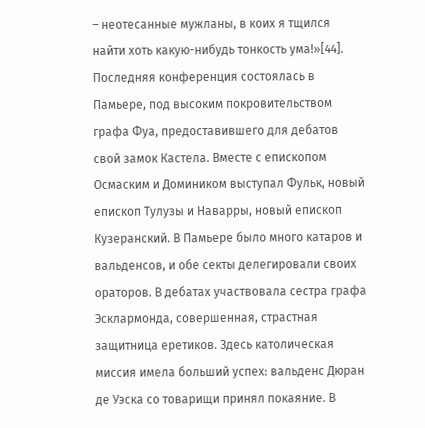– неотесанные мужланы, в коих я тщился найти хоть какую-нибудь тонкость ума!»[44].
Последняя конференция состоялась в Памьере, под высоким покровительством графа Фуа, предоставившего для дебатов свой замок Кастела. Вместе с епископом Осмаским и Домиником выступал Фульк, новый епископ Тулузы и Наварры, новый епископ Кузеранский. В Памьере было много катаров и вальденсов, и обе секты делегировали своих ораторов. В дебатах участвовала сестра графа Эсклармонда, совершенная, страстная защитница еретиков. Здесь католическая миссия имела больший успех: вальденс Дюран де Уэска со товарищи принял покаяние. В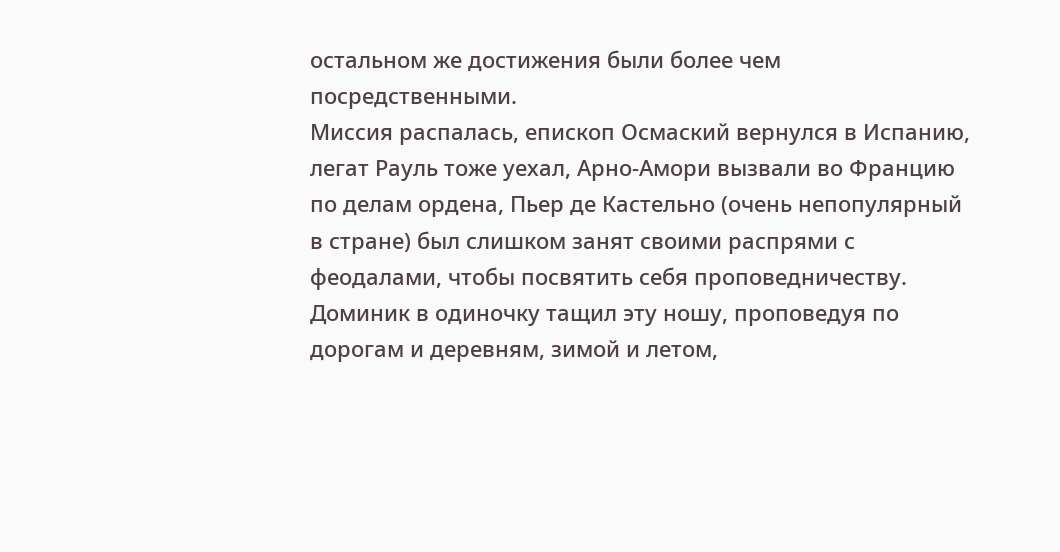остальном же достижения были более чем посредственными.
Миссия распалась, епископ Осмаский вернулся в Испанию, легат Рауль тоже уехал, Арно-Амори вызвали во Францию по делам ордена, Пьер де Кастельно (очень непопулярный в стране) был слишком занят своими распрями с феодалами, чтобы посвятить себя проповедничеству. Доминик в одиночку тащил эту ношу, проповедуя по дорогам и деревням, зимой и летом,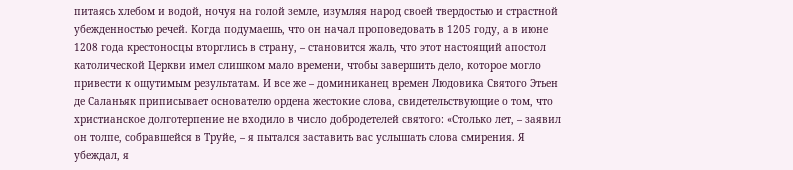питаясь хлебом и водой, ночуя на голой земле, изумляя народ своей твердостью и страстной убежденностью речей. Когда подумаешь, что он начал проповедовать в 1205 году, а в июне 1208 года крестоносцы вторглись в страну, – становится жаль, что этот настоящий апостол католической Церкви имел слишком мало времени, чтобы завершить дело, которое могло привести к ощутимым результатам. И все же – доминиканец времен Людовика Святого Этьен де Саланьяк приписывает основателю ордена жестокие слова, свидетельствующие о том, что христианское долготерпение не входило в число добродетелей святого: «Столько лет, – заявил он толпе, собравшейся в Труйе, – я пытался заставить вас услышать слова смирения. Я убеждал, я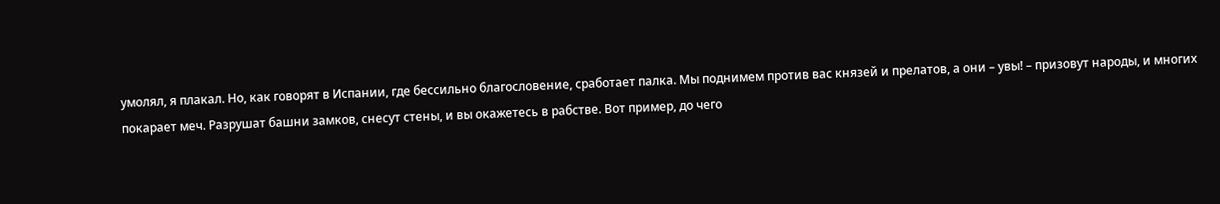умолял, я плакал. Но, как говорят в Испании, где бессильно благословение, сработает палка. Мы поднимем против вас князей и прелатов, а они – увы! – призовут народы, и многих покарает меч. Разрушат башни замков, снесут стены, и вы окажетесь в рабстве. Вот пример, до чего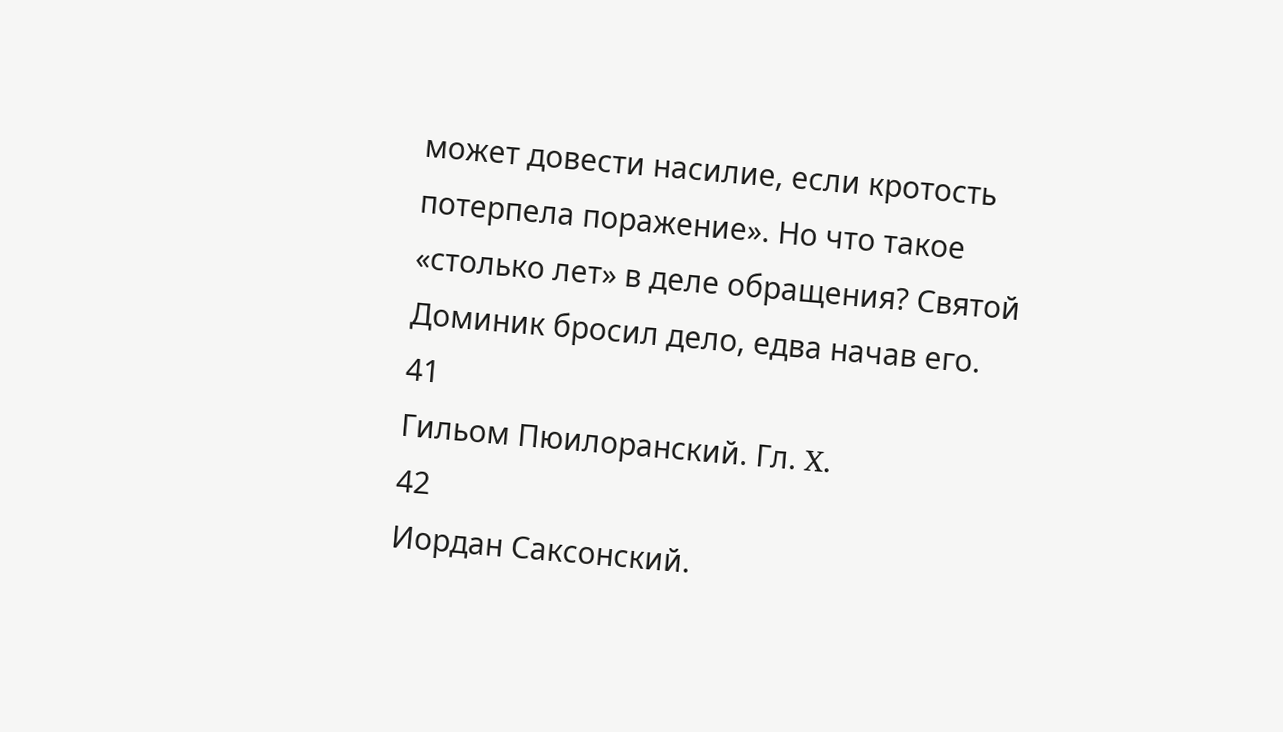может довести насилие, если кротость потерпела поражение». Но что такое «столько лет» в деле обращения? Святой Доминик бросил дело, едва начав его.
41
Гильом Пюилоранский. Гл. X.
42
Иордан Саксонский.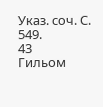Указ. соч. С. 549.
43
Гильом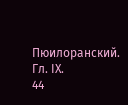Пюилоранский. Гл. IX.
44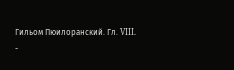Гильом Пюилоранский. Гл. VIII.
-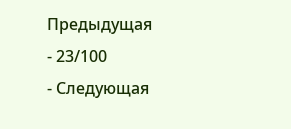Предыдущая
- 23/100
- Следующая